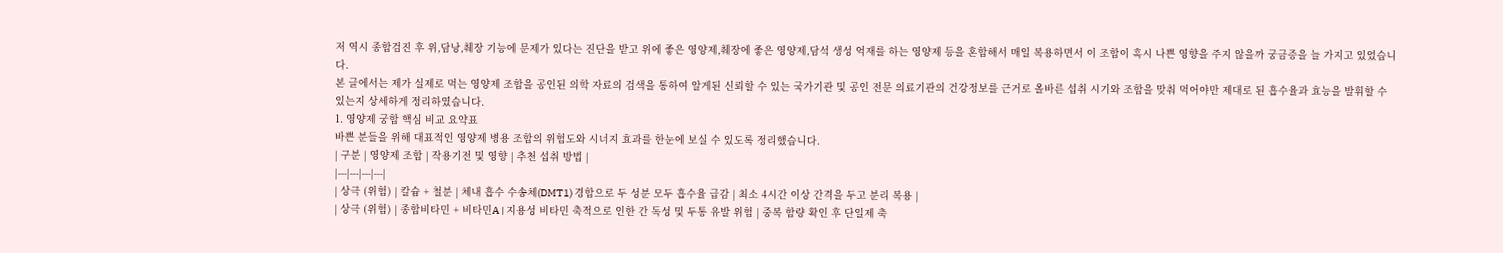저 역시 종합검진 후 위,담낭,췌장 기능에 문제가 있다는 진단을 받고 위에 좋은 영양제,췌장에 좋은 영양제,담석 생성 억재를 하는 영양제 등을 혼합해서 매일 복용하면서 이 조합이 혹시 나쁜 영향을 주지 않을까 궁금증을 늘 가지고 있었습니다.
본 글에서는 제가 실제로 먹는 영양제 조합을 공인된 의학 자료의 검색을 통하여 알게된 신뢰할 수 있는 국가기관 및 공인 전문 의료기관의 건강정보를 근거로 올바른 섭취 시기와 조합을 맞춰 먹어야만 제대로 된 흡수율과 효능을 발휘할 수 있는지 상세하게 정리하였습니다.
1. 영양제 궁합 핵심 비교 요약표
바쁜 분들을 위해 대표적인 영양제 병용 조합의 위험도와 시너지 효과를 한눈에 보실 수 있도록 정리했습니다.
| 구분 | 영양제 조합 | 작용기전 및 영향 | 추천 섭취 방법 |
|---|---|---|---|
| 상극 (위험) | 칼슘 + 철분 | 체내 흡수 수송체(DMT1) 경합으로 두 성분 모두 흡수율 급감 | 최소 4시간 이상 간격을 두고 분리 복용 |
| 상극 (위험) | 종합비타민 + 비타민A | 지용성 비타민 축적으로 인한 간 독성 및 두통 유발 위험 | 중복 함량 확인 후 단일제 축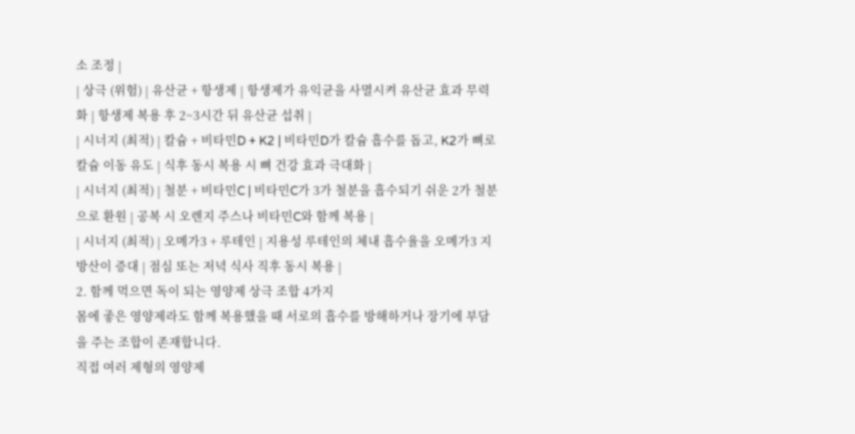소 조정 |
| 상극 (위험) | 유산균 + 항생제 | 항생제가 유익균을 사멸시켜 유산균 효과 무력화 | 항생제 복용 후 2~3시간 뒤 유산균 섭취 |
| 시너지 (최적) | 칼슘 + 비타민D + K2 | 비타민D가 칼슘 흡수를 돕고, K2가 뼈로 칼슘 이동 유도 | 식후 동시 복용 시 뼈 건강 효과 극대화 |
| 시너지 (최적) | 철분 + 비타민C | 비타민C가 3가 철분을 흡수되기 쉬운 2가 철분으로 환원 | 공복 시 오렌지 주스나 비타민C와 함께 복용 |
| 시너지 (최적) | 오메가3 + 루테인 | 지용성 루테인의 체내 흡수율을 오메가3 지방산이 증대 | 점심 또는 저녁 식사 직후 동시 복용 |
2. 함께 먹으면 독이 되는 영양제 상극 조합 4가지
몸에 좋은 영양제라도 함께 복용했을 때 서로의 흡수를 방해하거나 장기에 부담을 주는 조합이 존재합니다.
직접 여러 제형의 영양제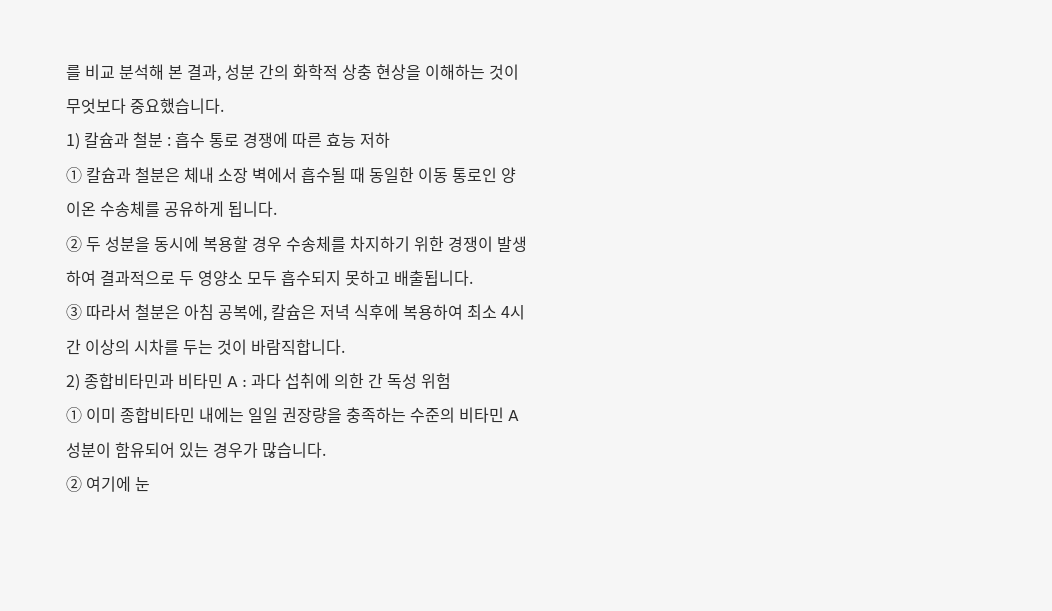를 비교 분석해 본 결과, 성분 간의 화학적 상충 현상을 이해하는 것이 무엇보다 중요했습니다.
1) 칼슘과 철분 : 흡수 통로 경쟁에 따른 효능 저하
① 칼슘과 철분은 체내 소장 벽에서 흡수될 때 동일한 이동 통로인 양이온 수송체를 공유하게 됩니다.
② 두 성분을 동시에 복용할 경우 수송체를 차지하기 위한 경쟁이 발생하여 결과적으로 두 영양소 모두 흡수되지 못하고 배출됩니다.
③ 따라서 철분은 아침 공복에, 칼슘은 저녁 식후에 복용하여 최소 4시간 이상의 시차를 두는 것이 바람직합니다.
2) 종합비타민과 비타민 A : 과다 섭취에 의한 간 독성 위험
① 이미 종합비타민 내에는 일일 권장량을 충족하는 수준의 비타민 A 성분이 함유되어 있는 경우가 많습니다.
② 여기에 눈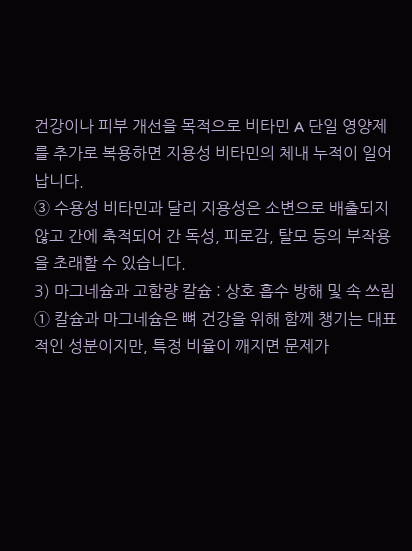건강이나 피부 개선을 목적으로 비타민 A 단일 영양제를 추가로 복용하면 지용성 비타민의 체내 누적이 일어납니다.
③ 수용성 비타민과 달리 지용성은 소변으로 배출되지 않고 간에 축적되어 간 독성, 피로감, 탈모 등의 부작용을 초래할 수 있습니다.
3) 마그네슘과 고함량 칼슘 : 상호 흡수 방해 및 속 쓰림
① 칼슘과 마그네슘은 뼈 건강을 위해 함께 챙기는 대표적인 성분이지만, 특정 비율이 깨지면 문제가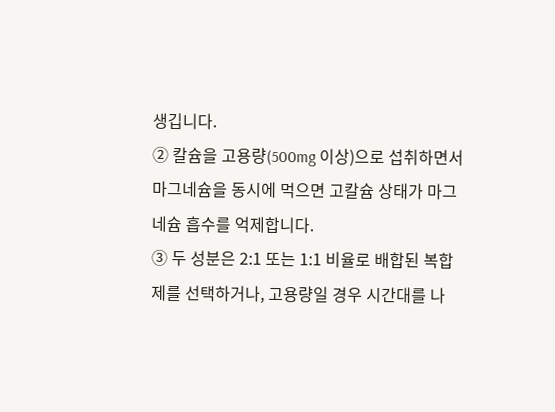생깁니다.
② 칼슘을 고용량(500mg 이상)으로 섭취하면서 마그네슘을 동시에 먹으면 고칼슘 상태가 마그네슘 흡수를 억제합니다.
③ 두 성분은 2:1 또는 1:1 비율로 배합된 복합제를 선택하거나, 고용량일 경우 시간대를 나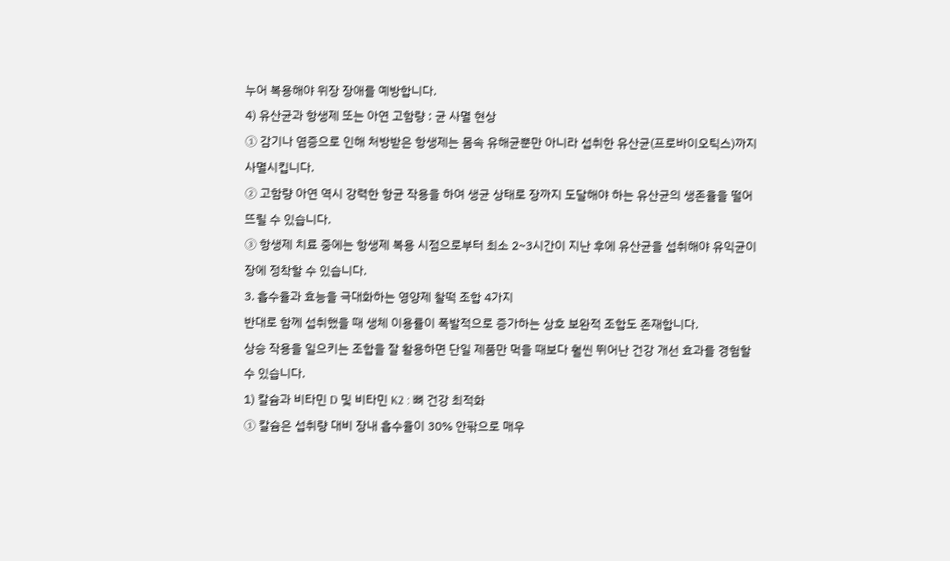누어 복용해야 위장 장애를 예방합니다.
4) 유산균과 항생제 또는 아연 고함량 : 균 사멸 현상
① 감기나 염증으로 인해 처방받은 항생제는 몸속 유해균뿐만 아니라 섭취한 유산균(프로바이오틱스)까지 사멸시킵니다.
② 고함량 아연 역시 강력한 항균 작용을 하여 생균 상태로 장까지 도달해야 하는 유산균의 생존율을 떨어뜨릴 수 있습니다.
③ 항생제 치료 중에는 항생제 복용 시점으로부터 최소 2~3시간이 지난 후에 유산균을 섭취해야 유익균이 장에 정착할 수 있습니다.
3. 흡수율과 효능을 극대화하는 영양제 찰떡 조합 4가지
반대로 함께 섭취했을 때 생체 이용률이 폭발적으로 증가하는 상호 보완적 조합도 존재합니다.
상승 작용을 일으키는 조합을 잘 활용하면 단일 제품만 먹을 때보다 훨씬 뛰어난 건강 개선 효과를 경험할 수 있습니다.
1) 칼슘과 비타민 D 및 비타민 K2 : 뼈 건강 최적화
① 칼슘은 섭취량 대비 장내 흡수율이 30% 안팎으로 매우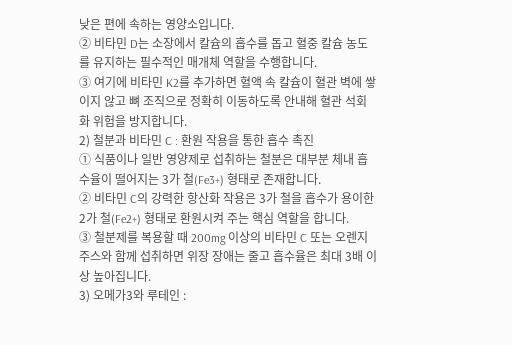낮은 편에 속하는 영양소입니다.
② 비타민 D는 소장에서 칼슘의 흡수를 돕고 혈중 칼슘 농도를 유지하는 필수적인 매개체 역할을 수행합니다.
③ 여기에 비타민 K2를 추가하면 혈액 속 칼슘이 혈관 벽에 쌓이지 않고 뼈 조직으로 정확히 이동하도록 안내해 혈관 석회화 위험을 방지합니다.
2) 철분과 비타민 C : 환원 작용을 통한 흡수 촉진
① 식품이나 일반 영양제로 섭취하는 철분은 대부분 체내 흡수율이 떨어지는 3가 철(Fe3+) 형태로 존재합니다.
② 비타민 C의 강력한 항산화 작용은 3가 철을 흡수가 용이한 2가 철(Fe2+) 형태로 환원시켜 주는 핵심 역할을 합니다.
③ 철분제를 복용할 때 200mg 이상의 비타민 C 또는 오렌지 주스와 함께 섭취하면 위장 장애는 줄고 흡수율은 최대 3배 이상 높아집니다.
3) 오메가3와 루테인 :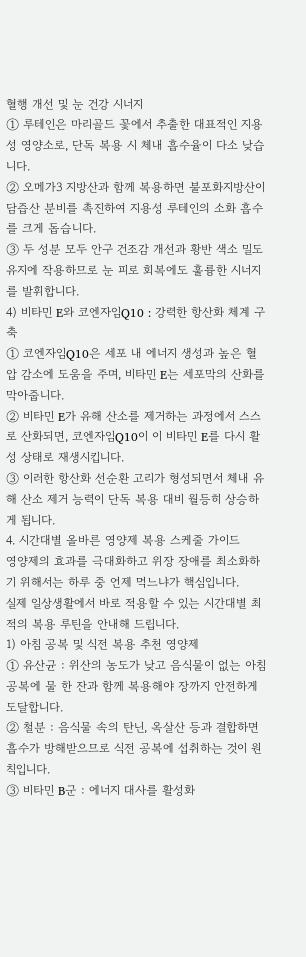혈행 개선 및 눈 건강 시너지
① 루테인은 마리골드 꽃에서 추출한 대표적인 지용성 영양소로, 단독 복용 시 체내 흡수율이 다소 낮습니다.
② 오메가3 지방산과 함께 복용하면 불포화지방산이 담즙산 분비를 촉진하여 지용성 루테인의 소화 흡수를 크게 돕습니다.
③ 두 성분 모두 안구 건조감 개선과 황반 색소 밀도 유지에 작용하므로 눈 피로 회복에도 훌륭한 시너지를 발휘합니다.
4) 비타민 E와 코엔자임Q10 : 강력한 항산화 체계 구축
① 코엔자임Q10은 세포 내 에너지 생성과 높은 혈압 감소에 도움을 주며, 비타민 E는 세포막의 산화를 막아줍니다.
② 비타민 E가 유해 산소를 제거하는 과정에서 스스로 산화되면, 코엔자임Q10이 이 비타민 E를 다시 활성 상태로 재생시킵니다.
③ 이러한 항산화 선순환 고리가 형성되면서 체내 유해 산소 제거 능력이 단독 복용 대비 월등히 상승하게 됩니다.
4. 시간대별 올바른 영양제 복용 스케줄 가이드
영양제의 효과를 극대화하고 위장 장애를 최소화하기 위해서는 하루 중 언제 먹느냐가 핵심입니다.
실제 일상생활에서 바로 적용할 수 있는 시간대별 최적의 복용 루틴을 안내해 드립니다.
1) 아침 공복 및 식전 복용 추천 영양제
① 유산균 : 위산의 농도가 낮고 음식물이 없는 아침 공복에 물 한 잔과 함께 복용해야 장까지 안전하게 도달합니다.
② 철분 : 음식물 속의 탄닌, 옥살산 등과 결합하면 흡수가 방해받으므로 식전 공복에 섭취하는 것이 원칙입니다.
③ 비타민 B군 : 에너지 대사를 활성화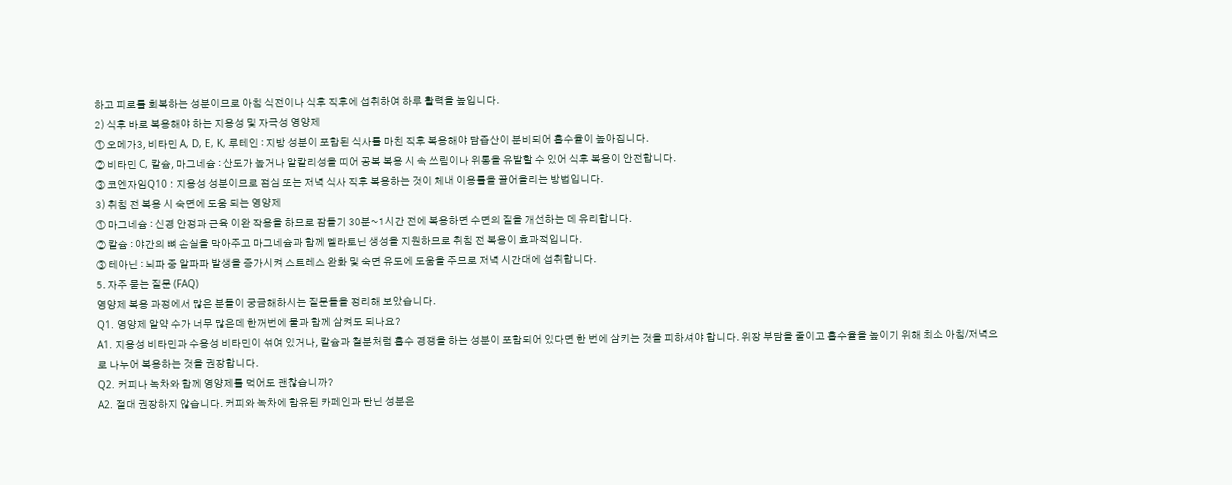하고 피로를 회복하는 성분이므로 아침 식전이나 식후 직후에 섭취하여 하루 활력을 높입니다.
2) 식후 바로 복용해야 하는 지용성 및 자극성 영양제
① 오메가3, 비타민 A, D, E, K, 루테인 : 지방 성분이 포함된 식사를 마친 직후 복용해야 담즙산이 분비되어 흡수율이 높아집니다.
② 비타민 C, 칼슘, 마그네슘 : 산도가 높거나 알칼리성을 띠어 공복 복용 시 속 쓰림이나 위통을 유발할 수 있어 식후 복용이 안전합니다.
③ 코엔자임Q10 : 지용성 성분이므로 점심 또는 저녁 식사 직후 복용하는 것이 체내 이용률을 끌어올리는 방법입니다.
3) 취침 전 복용 시 숙면에 도움 되는 영양제
① 마그네슘 : 신경 안정과 근육 이완 작용을 하므로 잠들기 30분~1시간 전에 복용하면 수면의 질을 개선하는 데 유리합니다.
② 칼슘 : 야간의 뼈 손실을 막아주고 마그네슘과 함께 멜라토닌 생성을 지원하므로 취침 전 복용이 효과적입니다.
③ 테아닌 : 뇌파 중 알파파 발생을 증가시켜 스트레스 완화 및 숙면 유도에 도움을 주므로 저녁 시간대에 섭취합니다.
5. 자주 묻는 질문 (FAQ)
영양제 복용 과정에서 많은 분들이 궁금해하시는 질문들을 정리해 보았습니다.
Q1. 영양제 알약 수가 너무 많은데 한꺼번에 물과 함께 삼켜도 되나요?
A1. 지용성 비타민과 수용성 비타민이 섞여 있거나, 칼슘과 철분처럼 흡수 경쟁을 하는 성분이 포함되어 있다면 한 번에 삼키는 것을 피하셔야 합니다. 위장 부담을 줄이고 흡수율을 높이기 위해 최소 아침/저녁으로 나누어 복용하는 것을 권장합니다.
Q2. 커피나 녹차와 함께 영양제를 먹어도 괜찮습니까?
A2. 절대 권장하지 않습니다. 커피와 녹차에 함유된 카페인과 탄닌 성분은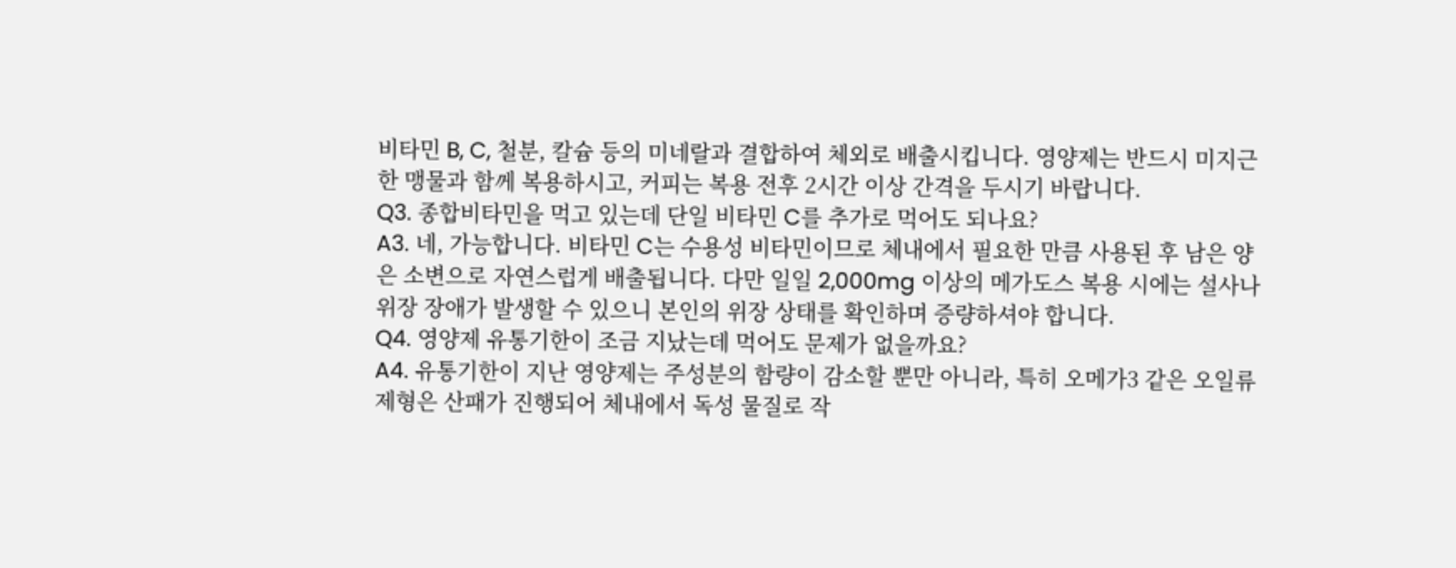비타민 B, C, 철분, 칼슘 등의 미네랄과 결합하여 체외로 배출시킵니다. 영양제는 반드시 미지근한 맹물과 함께 복용하시고, 커피는 복용 전후 2시간 이상 간격을 두시기 바랍니다.
Q3. 종합비타민을 먹고 있는데 단일 비타민 C를 추가로 먹어도 되나요?
A3. 네, 가능합니다. 비타민 C는 수용성 비타민이므로 체내에서 필요한 만큼 사용된 후 남은 양은 소변으로 자연스럽게 배출됩니다. 다만 일일 2,000mg 이상의 메가도스 복용 시에는 설사나 위장 장애가 발생할 수 있으니 본인의 위장 상태를 확인하며 증량하셔야 합니다.
Q4. 영양제 유통기한이 조금 지났는데 먹어도 문제가 없을까요?
A4. 유통기한이 지난 영양제는 주성분의 함량이 감소할 뿐만 아니라, 특히 오메가3 같은 오일류 제형은 산패가 진행되어 체내에서 독성 물질로 작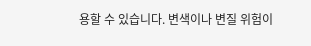용할 수 있습니다. 변색이나 변질 위험이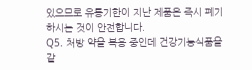있으므로 유통기한이 지난 제품은 즉시 폐기하시는 것이 안전합니다.
Q5. 처방 약을 복용 중인데 건강기능식품을 같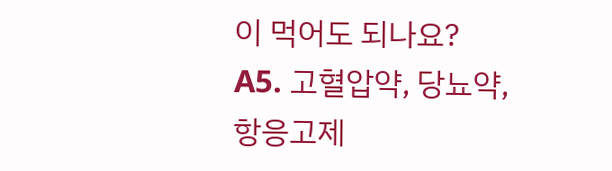이 먹어도 되나요?
A5. 고혈압약, 당뇨약, 항응고제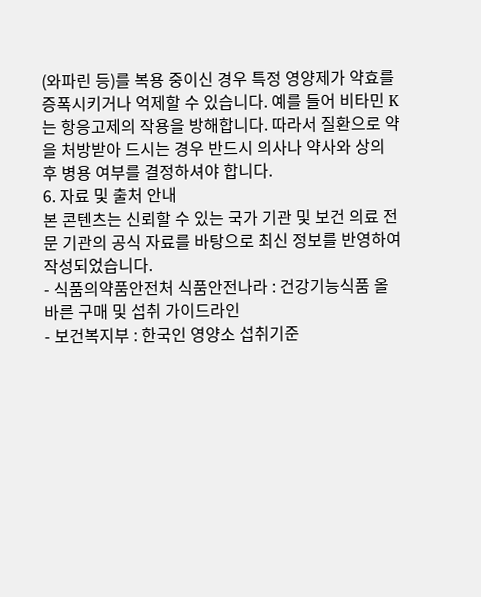(와파린 등)를 복용 중이신 경우 특정 영양제가 약효를 증폭시키거나 억제할 수 있습니다. 예를 들어 비타민 K는 항응고제의 작용을 방해합니다. 따라서 질환으로 약을 처방받아 드시는 경우 반드시 의사나 약사와 상의 후 병용 여부를 결정하셔야 합니다.
6. 자료 및 출처 안내
본 콘텐츠는 신뢰할 수 있는 국가 기관 및 보건 의료 전문 기관의 공식 자료를 바탕으로 최신 정보를 반영하여 작성되었습니다.
- 식품의약품안전처 식품안전나라 : 건강기능식품 올바른 구매 및 섭취 가이드라인
- 보건복지부 : 한국인 영양소 섭취기준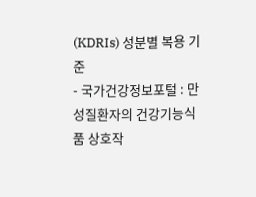(KDRIs) 성분별 복용 기준
- 국가건강정보포털 : 만성질환자의 건강기능식품 상호작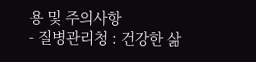용 및 주의사항
- 질병관리청 : 건강한 삶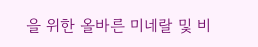을 위한 올바른 미네랄 및 비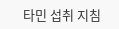타민 섭취 지침